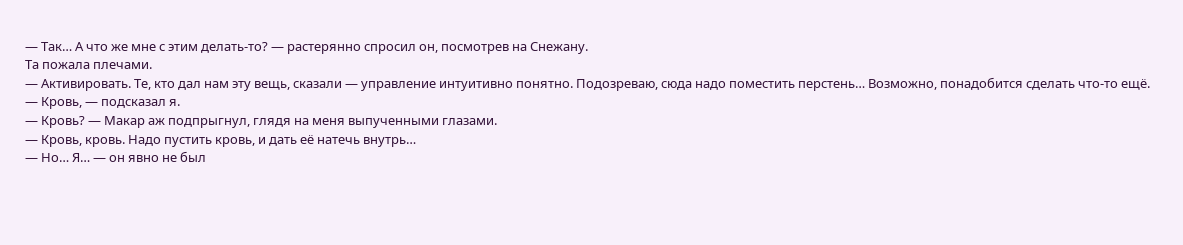— Так… А что же мне с этим делать-то? — растерянно спросил он, посмотрев на Снежану.
Та пожала плечами.
— Активировать. Те, кто дал нам эту вещь, сказали — управление интуитивно понятно. Подозреваю, сюда надо поместить перстень… Возможно, понадобится сделать что-то ещё.
— Кровь, — подсказал я.
— Кровь? — Макар аж подпрыгнул, глядя на меня выпученными глазами.
— Кровь, кровь. Надо пустить кровь, и дать её натечь внутрь…
— Но… Я… — он явно не был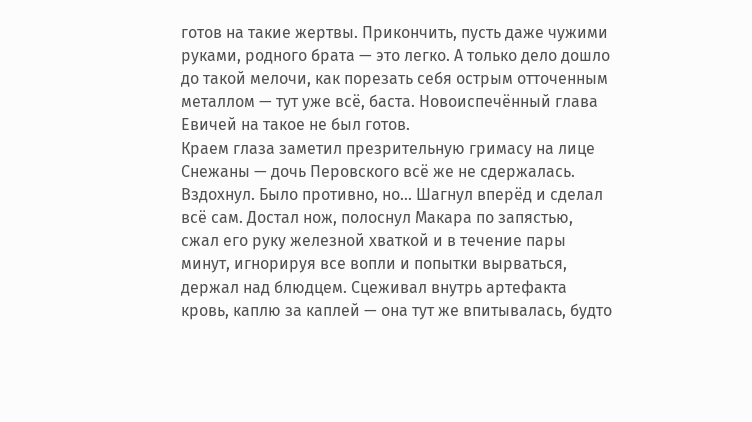готов на такие жертвы. Прикончить, пусть даже чужими руками, родного брата — это легко. А только дело дошло до такой мелочи, как порезать себя острым отточенным металлом — тут уже всё, баста. Новоиспечённый глава Евичей на такое не был готов.
Краем глаза заметил презрительную гримасу на лице Снежаны — дочь Перовского всё же не сдержалась.
Вздохнул. Было противно, но… Шагнул вперёд и сделал всё сам. Достал нож, полоснул Макара по запястью, сжал его руку железной хваткой и в течение пары минут, игнорируя все вопли и попытки вырваться, держал над блюдцем. Сцеживал внутрь артефакта кровь, каплю за каплей — она тут же впитывалась, будто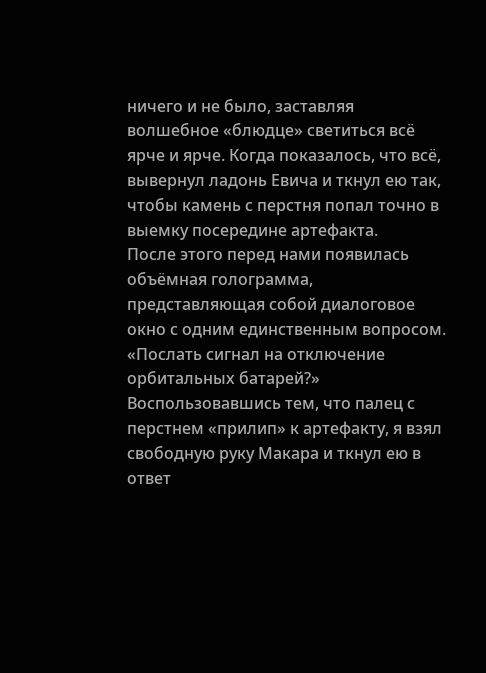ничего и не было, заставляя волшебное «блюдце» светиться всё ярче и ярче. Когда показалось, что всё, вывернул ладонь Евича и ткнул ею так, чтобы камень с перстня попал точно в выемку посередине артефакта.
После этого перед нами появилась объёмная голограмма, представляющая собой диалоговое окно с одним единственным вопросом. «Послать сигнал на отключение орбитальных батарей?»
Воспользовавшись тем, что палец с перстнем «прилип» к артефакту, я взял свободную руку Макара и ткнул ею в ответ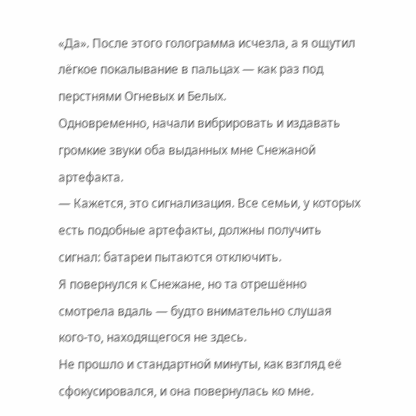«Да». После этого голограмма исчезла, а я ощутил лёгкое покалывание в пальцах — как раз под перстнями Огневых и Белых.
Одновременно, начали вибрировать и издавать громкие звуки оба выданных мне Снежаной артефакта.
— Кажется, это сигнализация. Все семьи, у которых есть подобные артефакты, должны получить сигнал: батареи пытаются отключить.
Я повернулся к Снежане, но та отрешённо смотрела вдаль — будто внимательно слушая кого-то, находящегося не здесь.
Не прошло и стандартной минуты, как взгляд её сфокусировался, и она повернулась ко мне.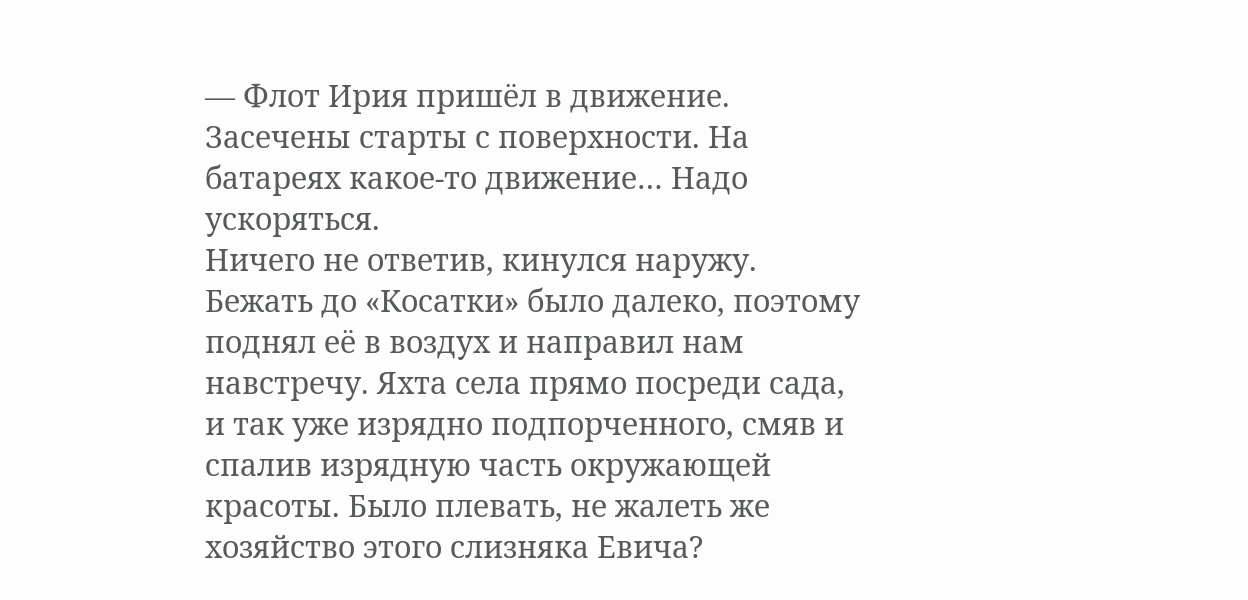— Флот Ирия пришёл в движение. Засечены старты с поверхности. На батареях какое-то движение… Надо ускоряться.
Ничего не ответив, кинулся наружу. Бежать до «Косатки» было далеко, поэтому поднял её в воздух и направил нам навстречу. Яхта села прямо посреди сада, и так уже изрядно подпорченного, смяв и спалив изрядную часть окружающей красоты. Было плевать, не жалеть же хозяйство этого слизняка Евича?